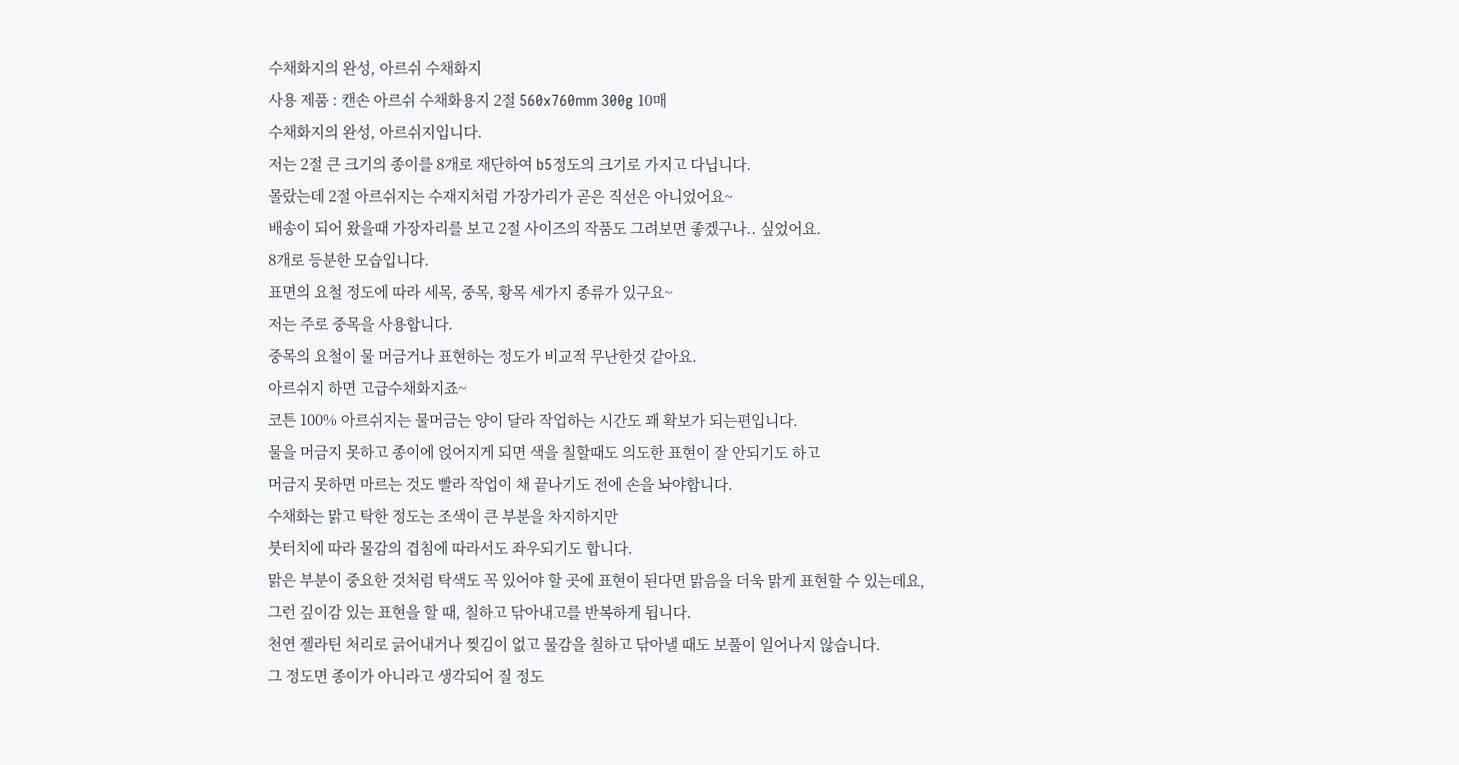수채화지의 완성, 아르쉬 수채화지
사용 제품 : 캔손 아르쉬 수채화용지 2절 560x760mm 300g 10매
수채화지의 완성, 아르쉬지입니다.
저는 2절 큰 크기의 종이를 8개로 재단하여 b5정도의 크기로 가지고 다닙니다.
몰랐는데 2절 아르쉬지는 수재지처럼 가장가리가 곧은 직선은 아니었어요~
배송이 되어 왔을때 가장자리를 보고 2절 사이즈의 작품도 그려보면 좋겠구나.. 싶었어요.
8개로 등분한 모습입니다.
표면의 요철 정도에 따라 세목, 중목, 황목 세가지 종류가 있구요~
저는 주로 중목을 사용합니다.
중목의 요철이 물 머금거나 표현하는 정도가 비교적 무난한것 같아요.
아르쉬지 하면 고급수채화지죠~
코튼 100% 아르쉬지는 물머금는 양이 달라 작업하는 시간도 꽤 확보가 되는편입니다.
물을 머금지 못하고 종이에 얹어지게 되면 색을 칠할때도 의도한 표현이 잘 안되기도 하고
머금지 못하면 마르는 것도 빨라 작업이 채 끝나기도 전에 손을 놔야합니다.
수채화는 맑고 탁한 정도는 조색이 큰 부분을 차지하지만
붓터치에 따라 물감의 겹침에 따라서도 좌우되기도 합니다.
맑은 부분이 중요한 것처럼 탁색도 꼭 있어야 할 곳에 표현이 된다면 맑음을 더욱 맑게 표현할 수 있는데요,
그런 깊이감 있는 표현을 할 때, 칠하고 닦아내고를 반복하게 됩니다.
천연 젤라틴 처리로 긁어내거나 찢김이 없고 물감을 칠하고 닦아낼 때도 보풀이 일어나지 않습니다.
그 정도면 종이가 아니라고 생각되어 질 정도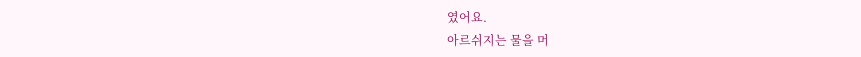였어요.
아르쉬지는 물을 머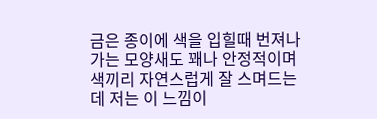금은 종이에 색을 입힐때 번져나가는 모양새도 꽤나 안정적이며
색끼리 자연스럽게 잘 스며드는데 저는 이 느낌이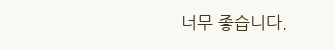너무 좋습니다.